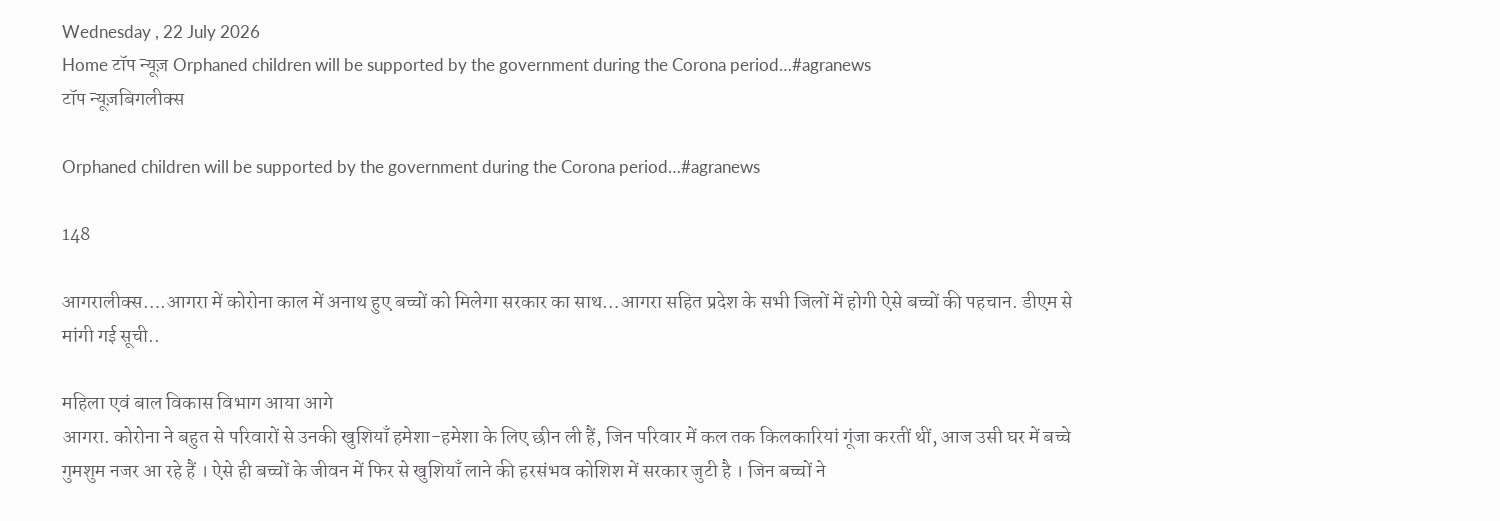Wednesday , 22 July 2026
Home टॉप न्यूज़ Orphaned children will be supported by the government during the Corona period…#agranews
टॉप न्यूज़बिगलीक्स

Orphaned children will be supported by the government during the Corona period…#agranews

148

आगरालीक्स….आगरा में कोरोना काल में अनाथ हुए बच्चों को मिलेगा सरकार का साथ…आगरा सहित प्रदेश के सभी जिलों में होगी ऐसे बच्चों की पहचान. डीएम से मांगी गई सूची..

महिला एवं बाल विकास विभाग आया आगे
आगरा. कोरोना ने बहुत से परिवारों से उनकी खुशियाँ हमेशा-हमेशा के लिए छीन ली हैं, जिन परिवार में कल तक किलकारियां गूंजा करतीं थीं, आज उसी घर में बच्चे गुमशुम नजर आ रहे हैं । ऐसे ही बच्चों के जीवन में फिर से खुशियाँ लाने की हरसंभव कोशिश में सरकार जुटी है । जिन बच्चों ने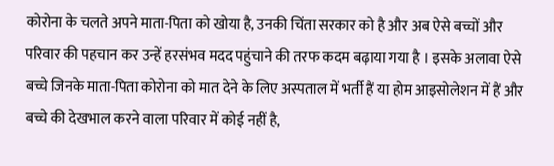कोरोना के चलते अपने माता-पिता को खोया है, उनकी चिंता सरकार को है और अब ऐसे बच्चों और परिवार की पहचान कर उन्हें हरसंभव मदद पहुंचाने की तरफ कदम बढ़ाया गया है । इसके अलावा ऐसे बच्चे जिनके माता-पिता कोरोना को मात देने के लिए अस्पताल में भर्ती हैं या होम आइसोलेशन में हैं और बच्चे की देखभाल करने वाला परिवार में कोई नहीं है,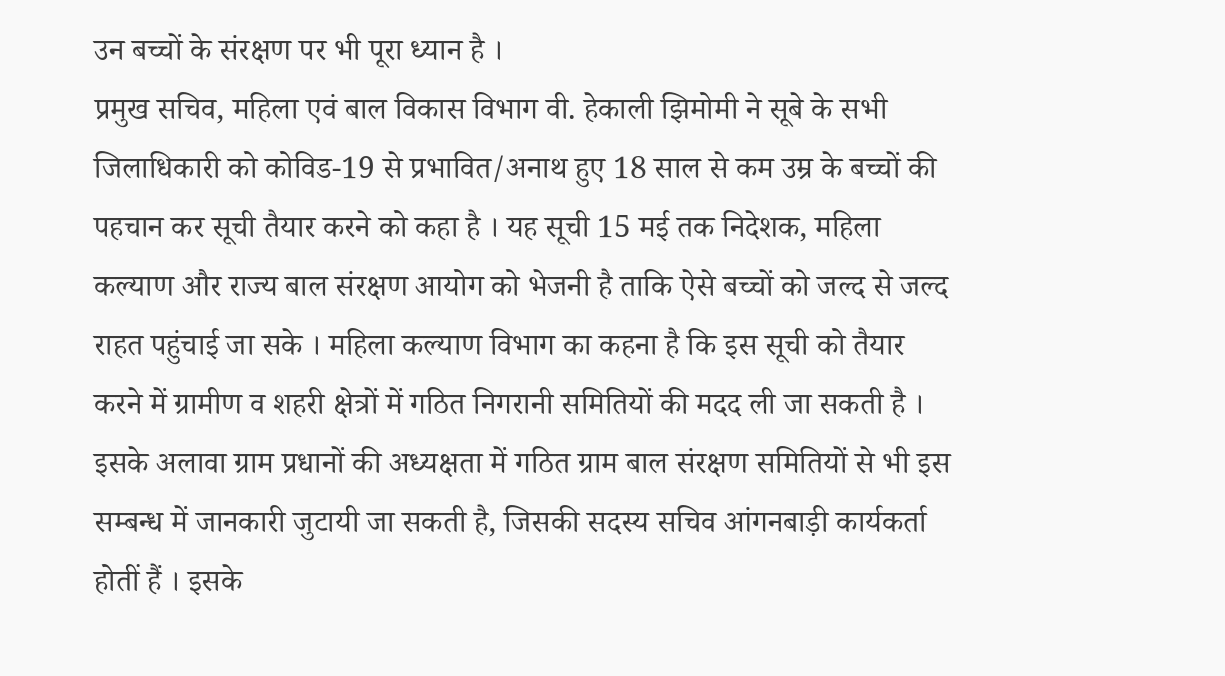उन बच्चों के संरक्षण पर भी पूरा ध्यान है ।
प्रमुख सचिव, महिला एवं बाल विकास विभाग वी. हेकाली झिमोमी ने सूबे के सभी जिलाधिकारी को कोविड-19 से प्रभावित/अनाथ हुए 18 साल से कम उम्र के बच्चों की पहचान कर सूची तैयार करने को कहा है । यह सूची 15 मई तक निदेशक, महिला कल्याण और राज्य बाल संरक्षण आयोग को भेजनी है ताकि ऐसे बच्चों को जल्द से जल्द राहत पहुंचाई जा सके । महिला कल्याण विभाग का कहना है कि इस सूची को तैयार करने में ग्रामीण व शहरी क्षेत्रों में गठित निगरानी समितियों की मदद ली जा सकती है । इसके अलावा ग्राम प्रधानों की अध्यक्षता में गठित ग्राम बाल संरक्षण समितियों से भी इस सम्बन्ध में जानकारी जुटायी जा सकती है, जिसकी सदस्य सचिव आंगनबाड़ी कार्यकर्ता होतीं हैं । इसके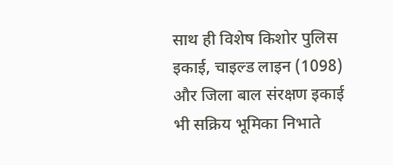साथ ही विशेष किशोर पुलिस इकाई, चाइल्ड लाइन (1098) और जिला बाल संरक्षण इकाई भी सक्रिय भूमिका निभाते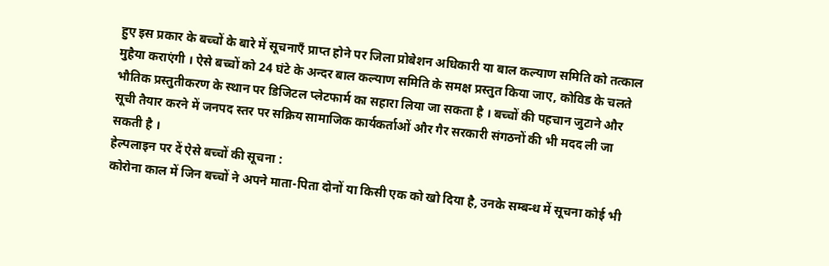हुए इस प्रकार के बच्चों के बारे में सूचनाएँ प्राप्त होने पर जिला प्रोबेशन अधिकारी या बाल कल्याण समिति को तत्काल मुहैया कराएंगी । ऐसे बच्चों को 24 घंटे के अन्दर बाल कल्याण समिति के समक्ष प्रस्तुत किया जाए, कोविड के चलते भौतिक प्रस्तुतीकरण के स्थान पर डिजिटल प्लेटफार्म का सहारा लिया जा सकता है । बच्चों की पहचान जुटाने और सूची तैयार करने में जनपद स्तर पर सक्रिय सामाजिक कार्यकर्ताओं और गैर सरकारी संगठनों की भी मदद ली जा सकती है ।
हेल्पलाइन पर दें ऐसे बच्चों की सूचना :
कोरोना काल में जिन बच्चों ने अपने माता-पिता दोनों या किसी एक को खो दिया है, उनके सम्बन्ध में सूचना कोई भी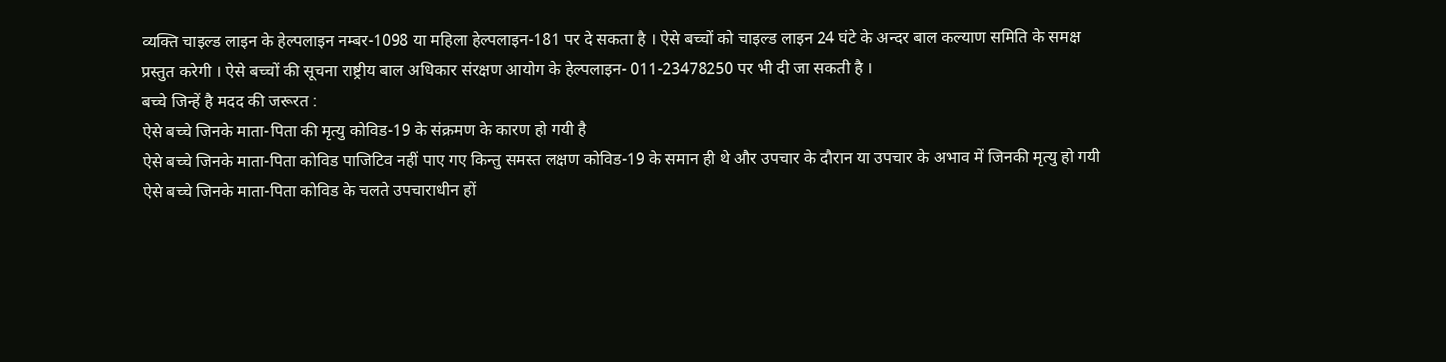व्यक्ति चाइल्ड लाइन के हेल्पलाइन नम्बर-1098 या महिला हेल्पलाइन-181 पर दे सकता है । ऐसे बच्चों को चाइल्ड लाइन 24 घंटे के अन्दर बाल कल्याण समिति के समक्ष प्रस्तुत करेगी । ऐसे बच्चों की सूचना राष्ट्रीय बाल अधिकार संरक्षण आयोग के हेल्पलाइन- 011-23478250 पर भी दी जा सकती है ।
बच्चे जिन्हें है मदद की जरूरत :
ऐसे बच्चे जिनके माता-पिता की मृत्यु कोविड-19 के संक्रमण के कारण हो गयी है
ऐसे बच्चे जिनके माता-पिता कोविड पाजिटिव नहीं पाए गए किन्तु समस्त लक्षण कोविड-19 के समान ही थे और उपचार के दौरान या उपचार के अभाव में जिनकी मृत्यु हो गयी
ऐसे बच्चे जिनके माता-पिता कोविड के चलते उपचाराधीन हों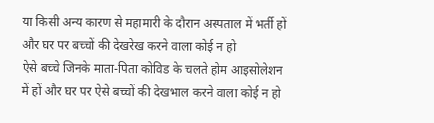या किसी अन्य कारण से महामारी के दौरान अस्पताल में भर्ती हों और घर पर बच्चों की देखरेख करने वाला कोई न हो
ऐसे बच्चे जिनके माता-पिता कोविड के चलते होम आइसोलेशन में हों और घर पर ऐसे बच्चों की देखभाल करने वाला कोई न हो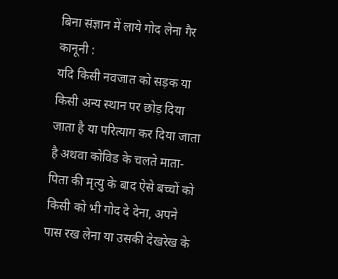बिना संज्ञान में लाये गोद लेना गैर कानूनी :
यदि किसी नवजात को सड़क या किसी अन्य स्थान पर छोड़ दिया जाता है या परित्याग कर दिया जाता है अथवा कोविड के चलते माता-पिता की मृत्यु के बाद ऐसे बच्चों को किसी को भी गोद दे देना, अपने पास रख लेना या उसकी देखरेख के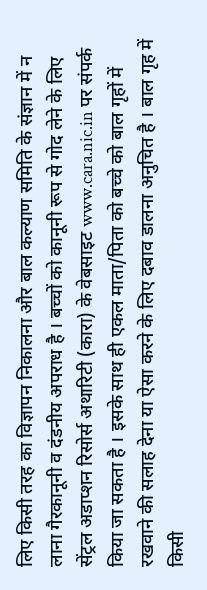लिए किसी तरह का विज्ञापन निकालना और बाल कल्याण समिति के संज्ञान में न लाना गैरकानूनी व दंडनीय अपराध है । बच्चों को कानूनी रूप से गोद लेने के लिए सेंट्रल अडाप्शन रिसोर्स अथारिटी (कारा) के वेबसाइट www.cara.nic.in पर संपर्क किया जा सकता है । इसके साथ ही एकल माता/पिता को बच्चे को बाल गृहों में रखवाने की सलाह देना या ऐसा करने के लिए दबाव डालना अनुचित है । बाल गृह में किसी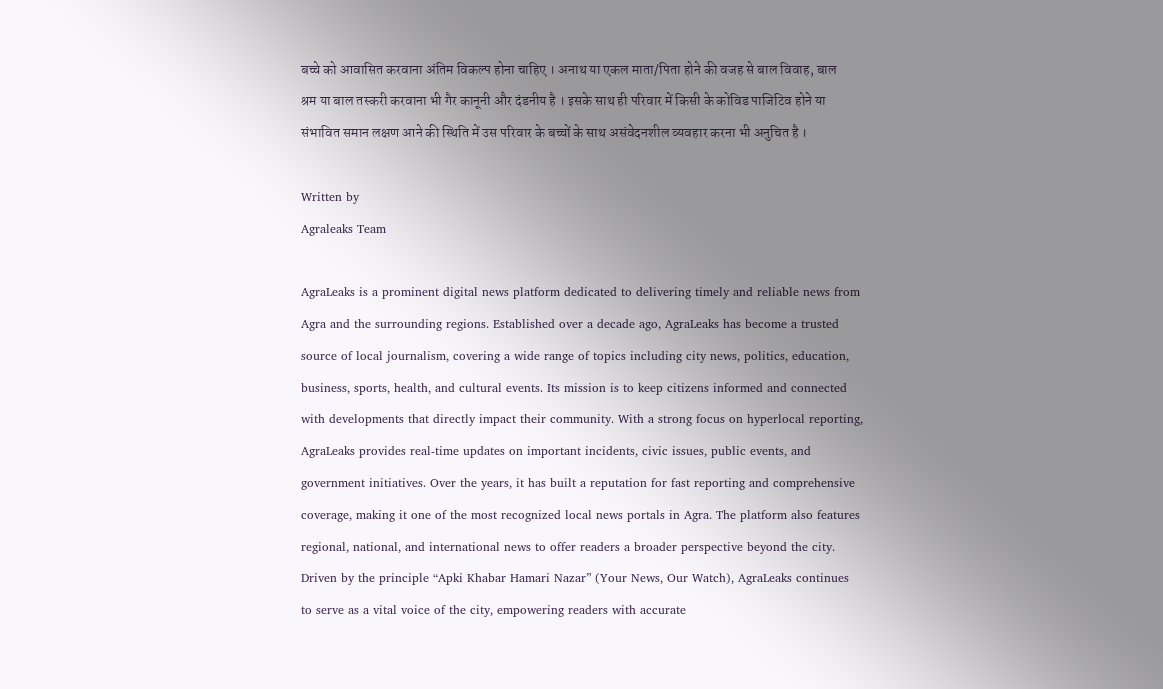बच्चे को आवासित करवाना अंतिम विकल्प होना चाहिए । अनाथ या एकल माता/पिता होने की वजह से बाल विवाह, बाल श्रम या बाल तस्करी करवाना भी गैर कानूनी और दंडनीय है । इसके साथ ही परिवार में किसी के कोविड पाजिटिव होने या संभावित समान लक्षण आने की स्थिति में उस परिवार के बच्चों के साथ असंवेदनशील व्यवहार करना भी अनुचित है ।

Written by
Agraleaks Team

AgraLeaks is a prominent digital news platform dedicated to delivering timely and reliable news from Agra and the surrounding regions. Established over a decade ago, AgraLeaks has become a trusted source of local journalism, covering a wide range of topics including city news, politics, education, business, sports, health, and cultural events. Its mission is to keep citizens informed and connected with developments that directly impact their community. With a strong focus on hyperlocal reporting, AgraLeaks provides real-time updates on important incidents, civic issues, public events, and government initiatives. Over the years, it has built a reputation for fast reporting and comprehensive coverage, making it one of the most recognized local news portals in Agra. The platform also features regional, national, and international news to offer readers a broader perspective beyond the city. Driven by the principle “Apki Khabar Hamari Nazar” (Your News, Our Watch), AgraLeaks continues to serve as a vital voice of the city, empowering readers with accurate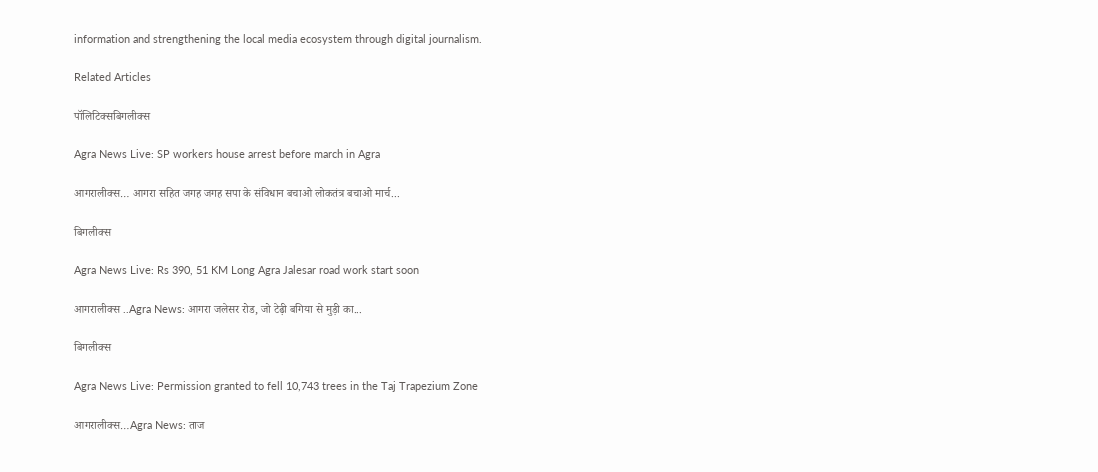information and strengthening the local media ecosystem through digital journalism.

Related Articles

पॉलिटिक्सबिगलीक्स

Agra News Live: SP workers house arrest before march in Agra

आगरालीक्स… आगरा सहित जगह जगह सपा के संविधान बचाओ लोकतंत्र बचाओ मार्च...

बिगलीक्स

Agra News Live: Rs 390, 51 KM Long Agra Jalesar road work start soon

आगरालीक्स ..Agra News: आगरा जलेसर रोड, जो टेढ़ी बगिया से मुड़ी का...

बिगलीक्स

Agra News Live: Permission granted to fell 10,743 trees in the Taj Trapezium Zone

आगरालीक्स…Agra News: ताज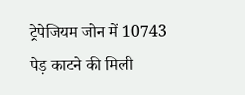ट्रेपेजियम जोन में 10743 पेड़ काटने की मिली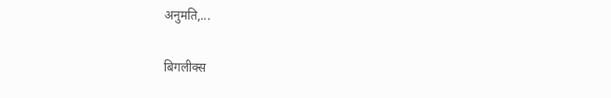अनुमति,...

बिगलीक्स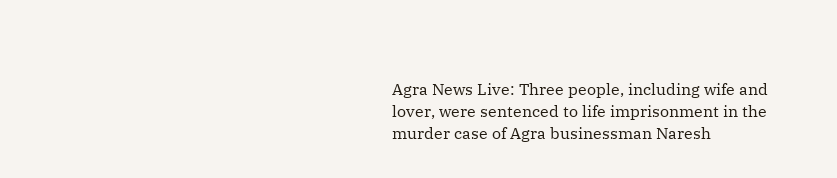Agra News Live: Three people, including wife and lover, were sentenced to life imprisonment in the murder case of Agra businessman Naresh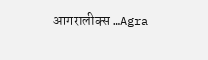आगरालीक्स …Agra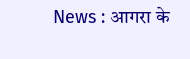News : आगरा के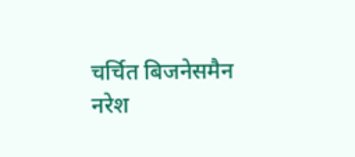चर्चित बिजनेसमैन नरेश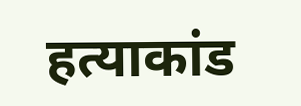हत्याकांड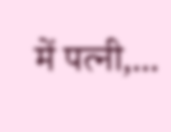में पत्नी,...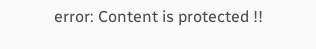error: Content is protected !!